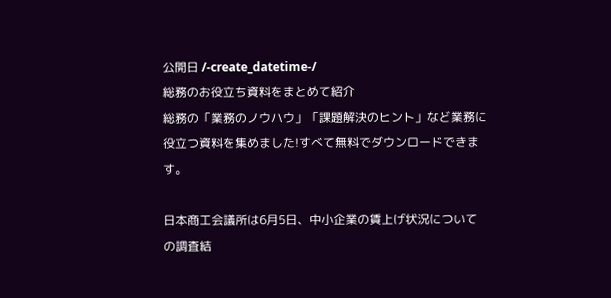公開日 /-create_datetime-/
総務のお役立ち資料をまとめて紹介
総務の「業務のノウハウ」「課題解決のヒント」など業務に役立つ資料を集めました!すべて無料でダウンロードできます。

日本商工会議所は6月5日、中小企業の賃上げ状況についての調査結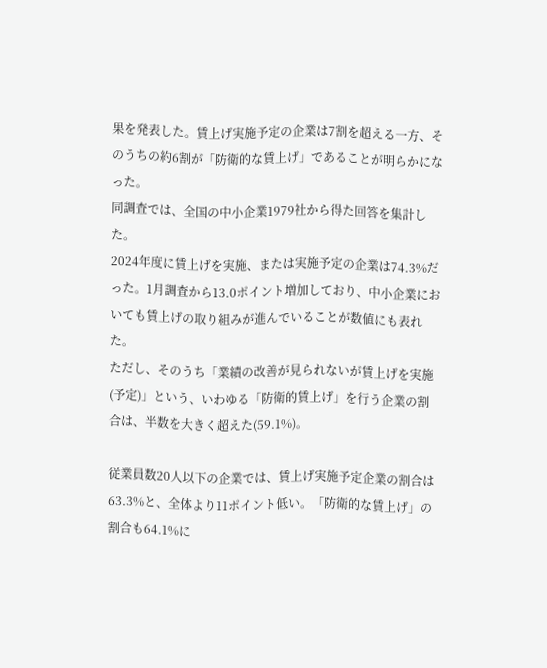果を発表した。賃上げ実施予定の企業は7割を超える一方、そのうちの約6割が「防衛的な賃上げ」であることが明らかになった。
同調査では、全国の中小企業1979社から得た回答を集計した。
2024年度に賃上げを実施、または実施予定の企業は74.3%だった。1月調査から13.0ポイント増加しており、中小企業においても賃上げの取り組みが進んでいることが数値にも表れた。
ただし、そのうち「業績の改善が見られないが賃上げを実施(予定)」という、いわゆる「防衛的賃上げ」を行う企業の割合は、半数を大きく超えた(59.1%)。

従業員数20人以下の企業では、賃上げ実施予定企業の割合は63.3%と、全体より11ポイント低い。「防衛的な賃上げ」の割合も64.1%に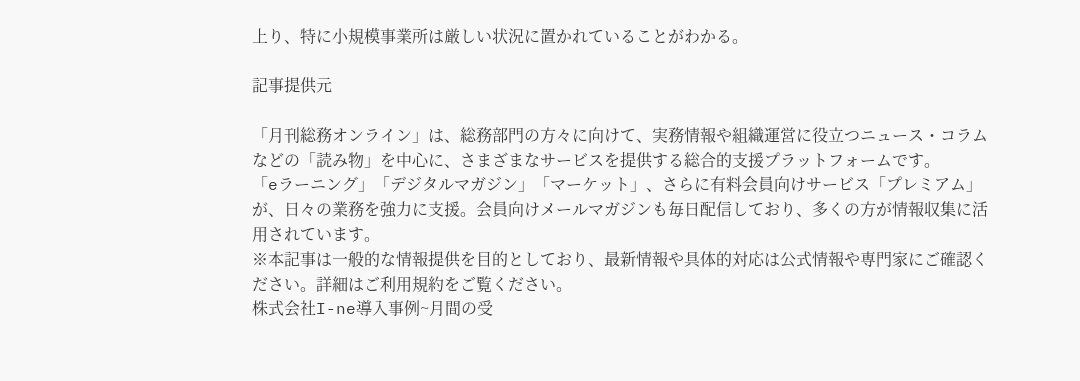上り、特に小規模事業所は厳しい状況に置かれていることがわかる。

記事提供元

「月刊総務オンライン」は、総務部門の方々に向けて、実務情報や組織運営に役立つニュース・コラムなどの「読み物」を中心に、さまざまなサービスを提供する総合的支援プラットフォームです。
「eラーニング」「デジタルマガジン」「マーケット」、さらに有料会員向けサービス「プレミアム」が、日々の業務を強力に支援。会員向けメールマガジンも毎日配信しており、多くの方が情報収集に活用されています。
※本記事は一般的な情報提供を目的としており、最新情報や具体的対応は公式情報や専門家にご確認ください。詳細はご利用規約をご覧ください。
株式会社I-ne導入事例~月間の受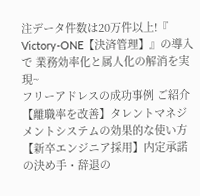注データ件数は20万件以上!『 Victory-ONE【決済管理】』の導入で 業務効率化と属人化の解消を実現~
フリーアドレスの成功事例 ご紹介
【離職率を改善】タレントマネジメントシステムの効果的な使い方
【新卒エンジニア採用】内定承諾の決め手・辞退の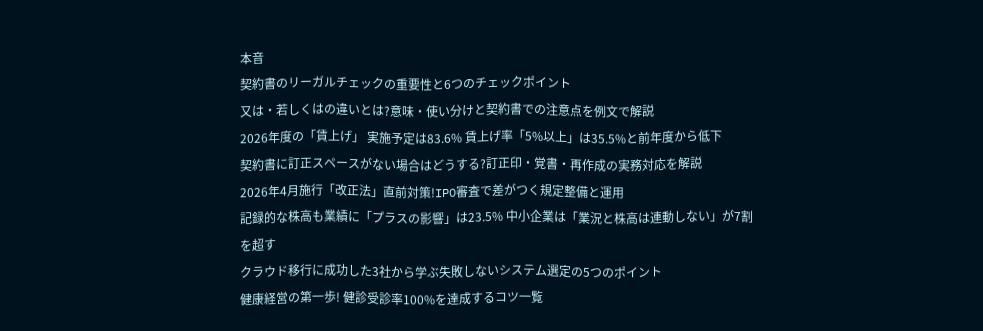本音
契約書のリーガルチェックの重要性と6つのチェックポイント
又は・若しくはの違いとは?意味・使い分けと契約書での注意点を例文で解説
2026年度の「賃上げ」 実施予定は83.6% 賃上げ率「5%以上」は35.5%と前年度から低下
契約書に訂正スペースがない場合はどうする?訂正印・覚書・再作成の実務対応を解説
2026年4月施行「改正法」直前対策!IPO審査で差がつく規定整備と運用
記録的な株高も業績に「プラスの影響」は23.5% 中小企業は「業況と株高は連動しない」が7割を超す
クラウド移行に成功した3社から学ぶ失敗しないシステム選定の5つのポイント
健康経営の第一歩! 健診受診率100%を達成するコツ一覧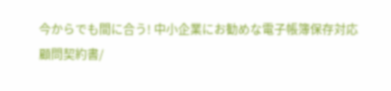今からでも間に合う! 中小企業にお勧めな電子帳簿保存対応
顧問契約書/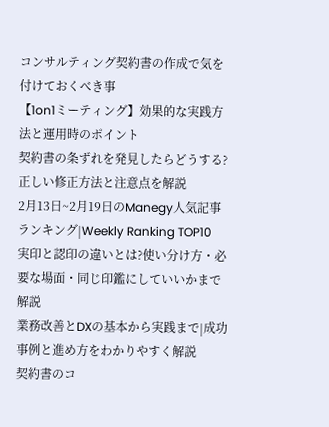コンサルティング契約書の作成で気を付けておくべき事
【1on1ミーティング】効果的な実践方法と運用時のポイント
契約書の条ずれを発見したらどうする? 正しい修正方法と注意点を解説
2月13日~2月19日のManegy人気記事ランキング|Weekly Ranking TOP10
実印と認印の違いとは?使い分け方・必要な場面・同じ印鑑にしていいかまで解説
業務改善とDXの基本から実践まで|成功事例と進め方をわかりやすく解説
契約書のコ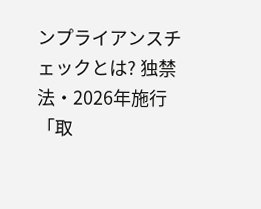ンプライアンスチェックとは? 独禁法・2026年施行「取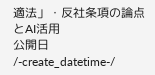適法」・反社条項の論点とAI活用
公開日 /-create_datetime-/